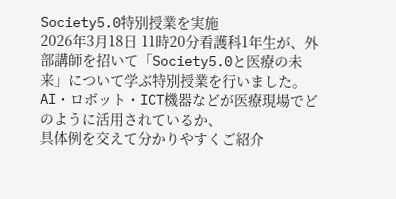Society5.0特別授業を実施
2026年3月18日 11時20分看護科1年生が、外部講師を招いて「Society5.0と医療の未来」について学ぶ特別授業を行いました。
AI・ロボット・ICT機器などが医療現場でどのように活用されているか、
具体例を交えて分かりやすくご紹介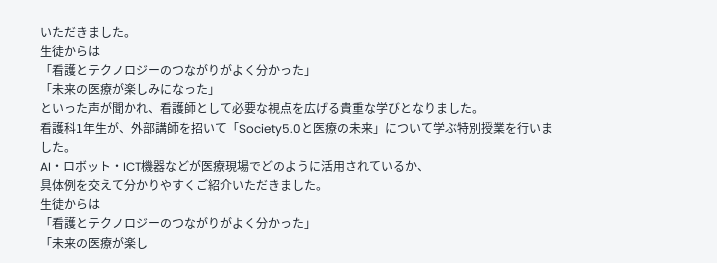いただきました。
生徒からは
「看護とテクノロジーのつながりがよく分かった」
「未来の医療が楽しみになった」
といった声が聞かれ、看護師として必要な視点を広げる貴重な学びとなりました。
看護科1年生が、外部講師を招いて「Society5.0と医療の未来」について学ぶ特別授業を行いました。
AI・ロボット・ICT機器などが医療現場でどのように活用されているか、
具体例を交えて分かりやすくご紹介いただきました。
生徒からは
「看護とテクノロジーのつながりがよく分かった」
「未来の医療が楽し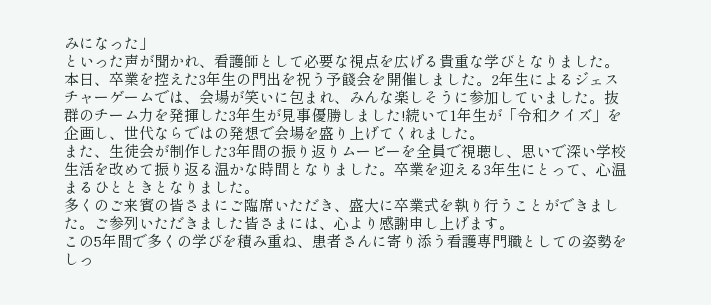みになった」
といった声が聞かれ、看護師として必要な視点を広げる貴重な学びとなりました。
本日、卒業を控えた3年生の門出を祝う予餞会を開催しました。2年生によるジェスチャーゲームでは、会場が笑いに包まれ、みんな楽しそうに参加していました。抜群のチーム力を発揮した3年生が見事優勝しました!続いて1年生が「令和クイズ」を企画し、世代ならではの発想で会場を盛り上げてくれました。
また、生徒会が制作した3年間の振り返りムービーを全員で視聴し、思いで深い学校生活を改めて振り返る温かな時間となりました。卒業を迎える3年生にとって、心温まるひとときとなりました。
多くのご来賓の皆さまにご臨席いただき、盛大に卒業式を執り行うことができました。ご参列いただきました皆さまには、心より感謝申し上げます。
この5年間で多くの学びを積み重ね、患者さんに寄り添う看護専門職としての姿勢をしっ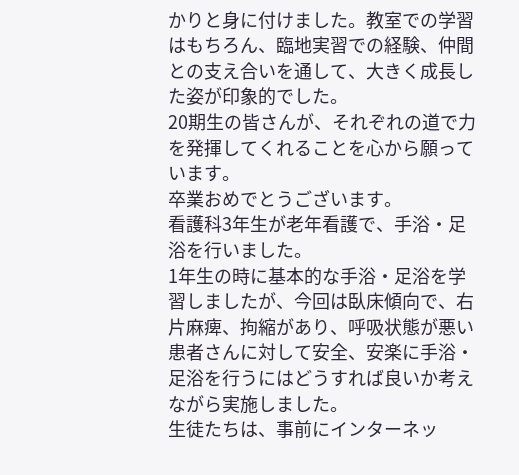かりと身に付けました。教室での学習はもちろん、臨地実習での経験、仲間との支え合いを通して、大きく成長した姿が印象的でした。
20期生の皆さんが、それぞれの道で力を発揮してくれることを心から願っています。
卒業おめでとうございます。
看護科3年生が老年看護で、手浴・足浴を行いました。
1年生の時に基本的な手浴・足浴を学習しましたが、今回は臥床傾向で、右片麻痺、拘縮があり、呼吸状態が悪い患者さんに対して安全、安楽に手浴・足浴を行うにはどうすれば良いか考えながら実施しました。
生徒たちは、事前にインターネッ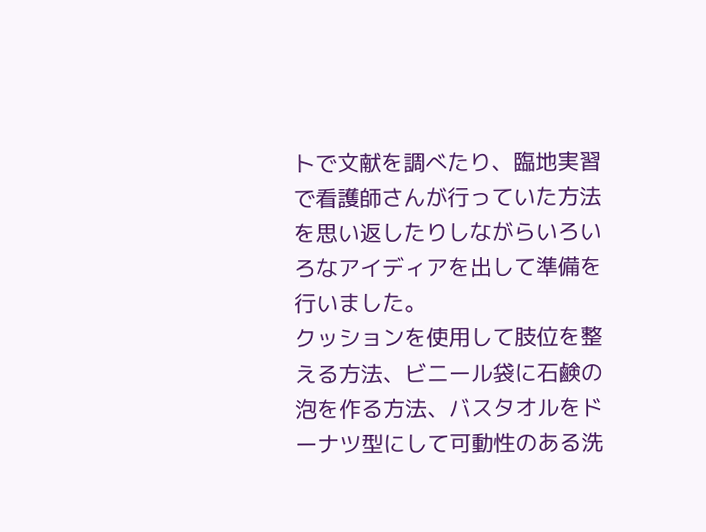トで文献を調べたり、臨地実習で看護師さんが行っていた方法を思い返したりしながらいろいろなアイディアを出して準備を行いました。
クッションを使用して肢位を整える方法、ビニール袋に石鹸の泡を作る方法、バスタオルをドーナツ型にして可動性のある洗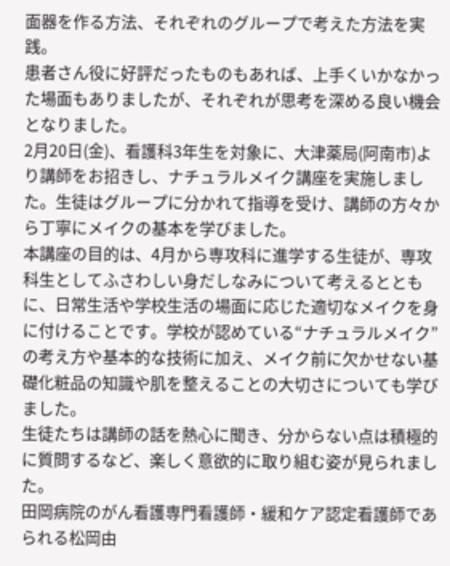面器を作る方法、それぞれのグループで考えた方法を実践。
患者さん役に好評だったものもあれば、上手くいかなかった場面もありましたが、それぞれが思考を深める良い機会となりました。
2月20日(金)、看護科3年生を対象に、大津薬局(阿南市)より講師をお招きし、ナチュラルメイク講座を実施しました。生徒はグループに分かれて指導を受け、講師の方々から丁寧にメイクの基本を学びました。
本講座の目的は、4月から専攻科に進学する生徒が、専攻科生としてふさわしい身だしなみについて考えるとともに、日常生活や学校生活の場面に応じた適切なメイクを身に付けることです。学校が認めている“ナチュラルメイク”の考え方や基本的な技術に加え、メイク前に欠かせない基礎化粧品の知識や肌を整えることの大切さについても学びました。
生徒たちは講師の話を熱心に聞き、分からない点は積極的に質問するなど、楽しく意欲的に取り組む姿が見られました。
田岡病院のがん看護専門看護師・緩和ケア認定看護師であられる松岡由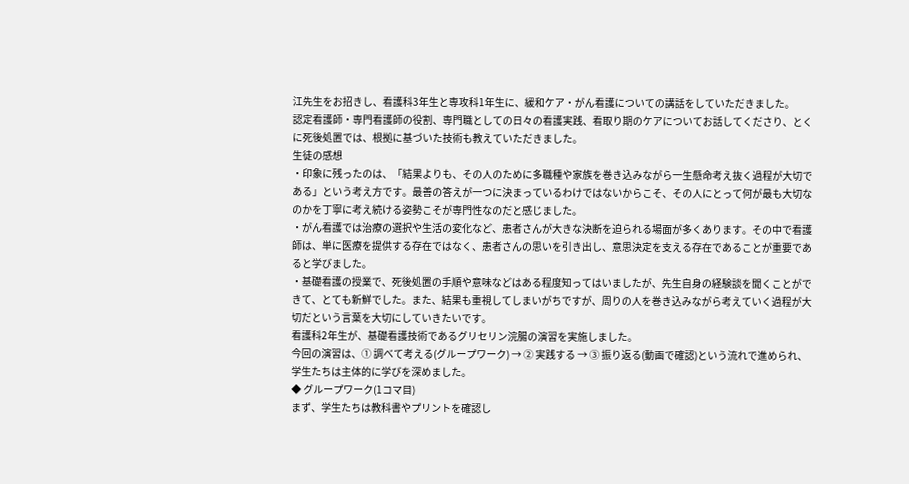江先生をお招きし、看護科3年生と専攻科1年生に、緩和ケア・がん看護についての講話をしていただきました。
認定看護師・専門看護師の役割、専門職としての日々の看護実践、看取り期のケアについてお話してくださり、とくに死後処置では、根拠に基づいた技術も教えていただきました。
生徒の感想
・印象に残ったのは、「結果よりも、その人のために多職種や家族を巻き込みながら一生懸命考え抜く過程が大切である」という考え方です。最善の答えが一つに決まっているわけではないからこそ、その人にとって何が最も大切なのかを丁寧に考え続ける姿勢こそが専門性なのだと感じました。
・がん看護では治療の選択や生活の変化など、患者さんが大きな決断を迫られる場面が多くあります。その中で看護師は、単に医療を提供する存在ではなく、患者さんの思いを引き出し、意思決定を支える存在であることが重要であると学びました。
・基礎看護の授業で、死後処置の手順や意味などはある程度知ってはいましたが、先生自身の経験談を聞くことができて、とても新鮮でした。また、結果も重視してしまいがちですが、周りの人を巻き込みながら考えていく過程が大切だという言葉を大切にしていきたいです。
看護科2年生が、基礎看護技術であるグリセリン浣腸の演習を実施しました。
今回の演習は、① 調べて考える(グループワーク) → ② 実践する → ③ 振り返る(動画で確認)という流れで進められ、学生たちは主体的に学びを深めました。
◆ グループワーク(1コマ目)
まず、学生たちは教科書やプリントを確認し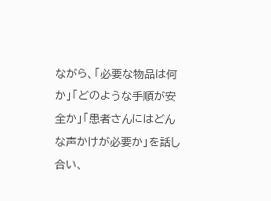ながら、「必要な物品は何か」「どのような手順が安全か」「患者さんにはどんな声かけが必要か」を話し合い、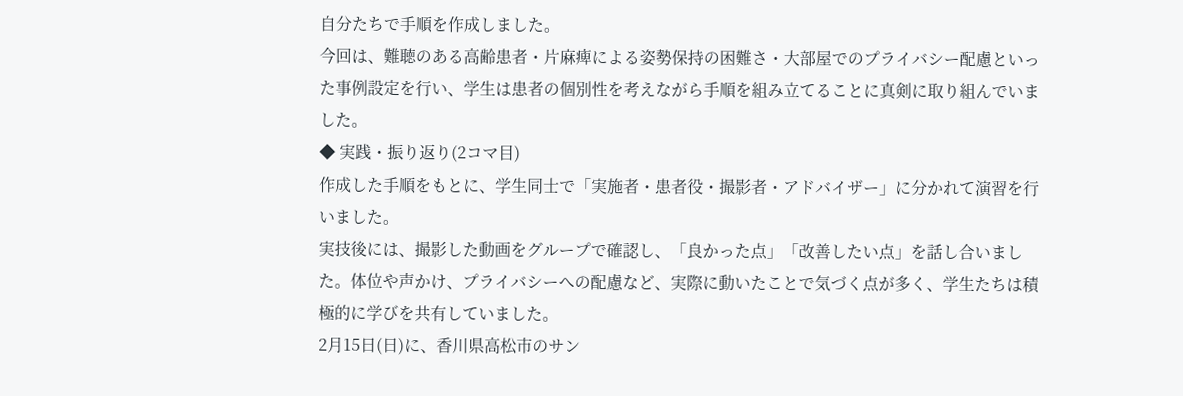自分たちで手順を作成しました。
今回は、難聴のある高齢患者・片麻痺による姿勢保持の困難さ・大部屋でのプライバシー配慮といった事例設定を行い、学生は患者の個別性を考えながら手順を組み立てることに真剣に取り組んでいました。
◆ 実践・振り返り(2コマ目)
作成した手順をもとに、学生同士で「実施者・患者役・撮影者・アドバイザー」に分かれて演習を行いました。
実技後には、撮影した動画をグループで確認し、「良かった点」「改善したい点」を話し合いました。体位や声かけ、プライバシーへの配慮など、実際に動いたことで気づく点が多く、学生たちは積極的に学びを共有していました。
2月15日(日)に、香川県高松市のサン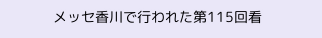メッセ香川で行われた第115回看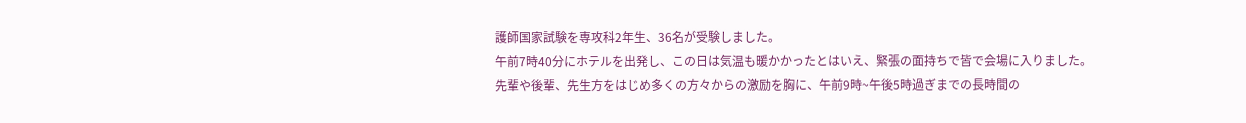護師国家試験を専攻科2年生、36名が受験しました。
午前7時40分にホテルを出発し、この日は気温も暖かかったとはいえ、緊張の面持ちで皆で会場に入りました。
先輩や後輩、先生方をはじめ多くの方々からの激励を胸に、午前9時~午後5時過ぎまでの長時間の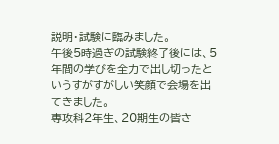説明・試験に臨みました。
午後5時過ぎの試験終了後には、5年間の学びを全力で出し切ったというすがすがしい笑顔で会場を出てきました。
専攻科2年生、20期生の皆さ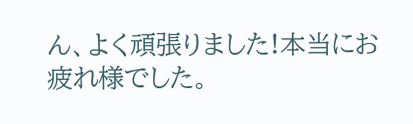ん、よく頑張りました!本当にお疲れ様でした。